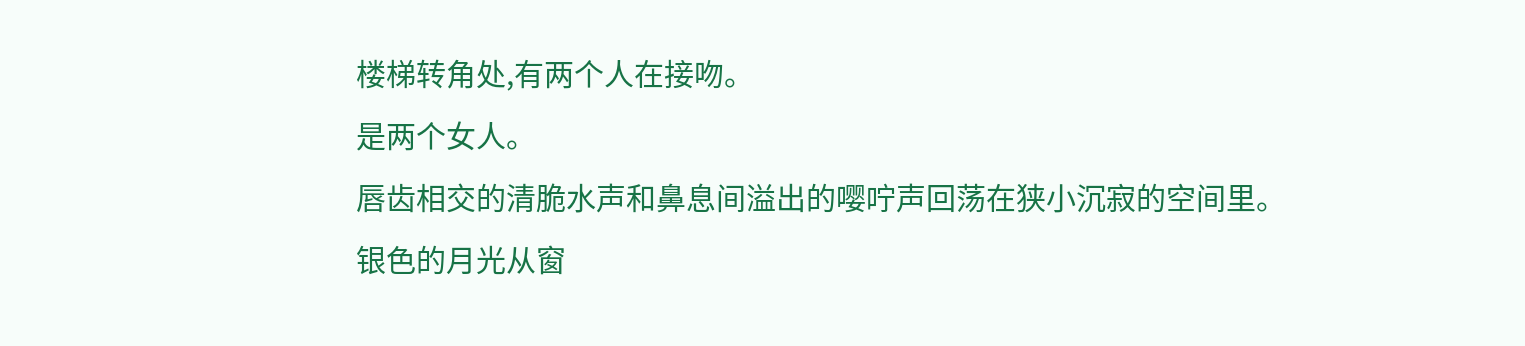楼梯转角处,有两个人在接吻。
是两个女人。
唇齿相交的清脆水声和鼻息间溢出的嘤咛声回荡在狭小沉寂的空间里。
银色的月光从窗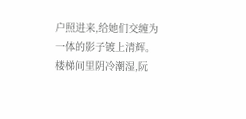户照进来,给她们交缠为一体的影子镀上清辉。
楼梯间里阴冷潮湿,阮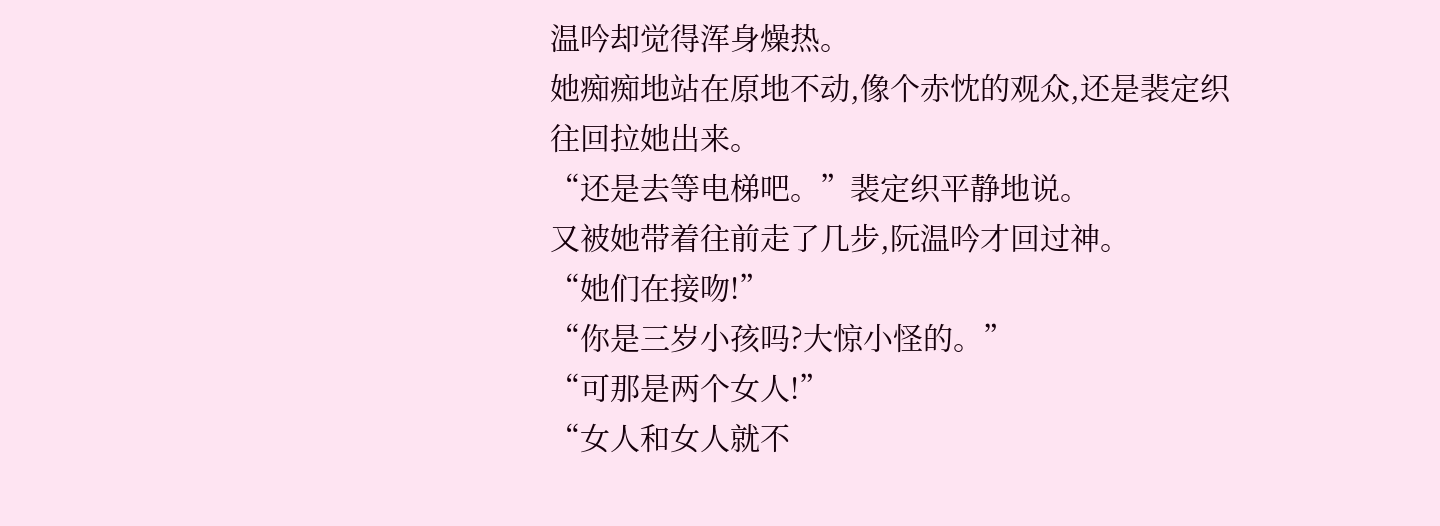温吟却觉得浑身燥热。
她痴痴地站在原地不动,像个赤忱的观众,还是裴定织往回拉她出来。
“还是去等电梯吧。”裴定织平静地说。
又被她带着往前走了几步,阮温吟才回过神。
“她们在接吻!”
“你是三岁小孩吗?大惊小怪的。”
“可那是两个女人!”
“女人和女人就不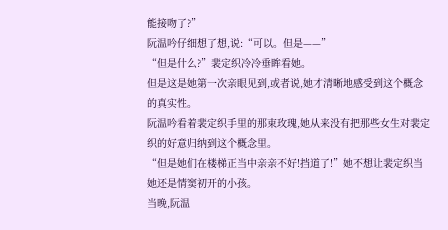能接吻了?”
阮温吟仔细想了想,说:“可以。但是——”
“但是什么?”裴定织冷冷垂眸看她。
但是这是她第一次亲眼见到,或者说,她才清晰地感受到这个概念的真实性。
阮温吟看着裴定织手里的那束玫瑰,她从来没有把那些女生对裴定织的好意归纳到这个概念里。
“但是她们在楼梯正当中亲亲不好!挡道了!”她不想让裴定织当她还是情窦初开的小孩。
当晚,阮温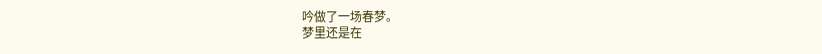吟做了一场春梦。
梦里还是在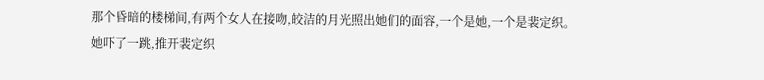那个昏暗的楼梯间,有两个女人在接吻,皎洁的月光照出她们的面容,一个是她,一个是裴定织。
她吓了一跳,推开裴定织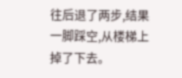往后退了两步,结果一脚踩空,从楼梯上掉了下去。